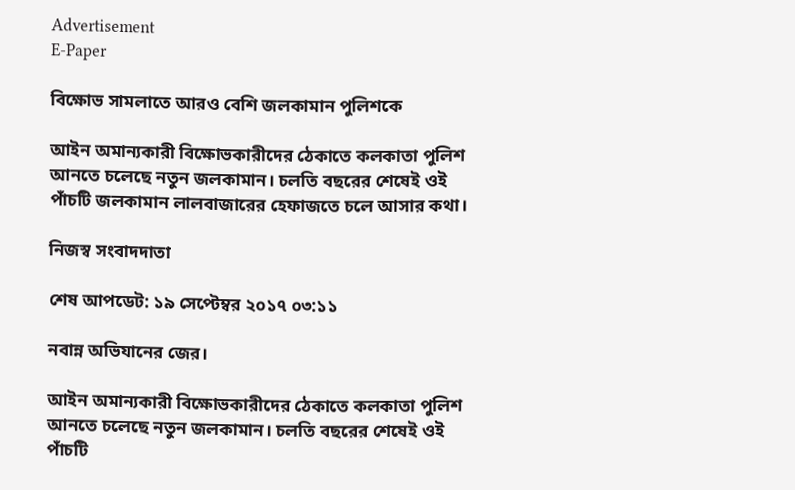Advertisement
E-Paper

বিক্ষোভ সামলাতে আরও বেশি জলকামান পুলিশকে

আইন অমান্যকারী বিক্ষোভকারীদের ঠেকাতে কলকাতা পুলিশ আনতে চলেছে নতুন জলকামান। চলতি বছরের শেষেই ওই পাঁচটি জলকামান লালবাজারের হেফাজতে চলে আসার কথা।

নিজস্ব সংবাদদাতা

শেষ আপডেট: ১৯ সেপ্টেম্বর ২০১৭ ০৩:১১

নবান্ন অভিযানের জের।

আইন অমান্যকারী বিক্ষোভকারীদের ঠেকাতে কলকাতা পুলিশ আনতে চলেছে নতুন জলকামান। চলতি বছরের শেষেই ওই পাঁচটি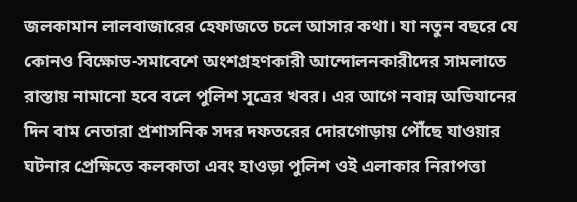জলকামান লালবাজারের হেফাজতে চলে আসার কথা। যা নতুন বছরে যে কোনও বিক্ষোভ-সমাবেশে অংশগ্রহণকারী আন্দোলনকারীদের সামলাতে রাস্তায় নামানো হবে বলে পুলিশ সূত্রের খবর। এর আগে নবান্ন অভিযানের দিন বাম নেতারা প্রশাসনিক সদর দফতরের দোরগোড়ায় পৌঁছে যাওয়ার ঘটনার প্রেক্ষিতে কলকাতা এবং হাওড়া পুলিশ ওই এলাকার নিরাপত্তা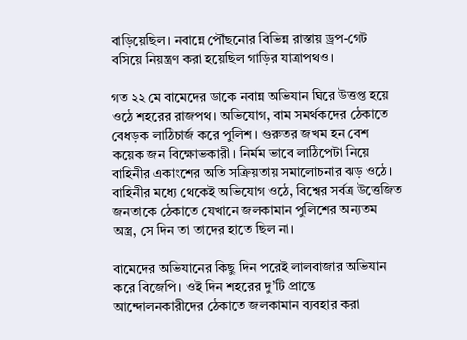বাড়িয়েছিল। নবান্নে পৌঁছনোর বিভিন্ন রাস্তায় ড্রপ-গেট বসিয়ে নিয়ন্ত্রণ করা হয়েছিল গাড়ির যাত্রাপথও।

গত ২২ মে বামেদের ডাকে নবান্ন অভিযান ঘিরে উত্তপ্ত হয়ে ওঠে শহরের রাজপথ। অভিযোগ, বাম সমর্থকদের ঠেকাতে বেধড়ক লাঠিচার্জ করে পুলিশ। গুরুতর জখম হন বেশ কয়েক জন বিক্ষোভকারী। নির্মম ভাবে লাঠিপেটা নিয়ে বাহিনীর একাংশের অতি সক্রিয়তায় সমালোচনার ঝড় ওঠে। বাহিনীর মধ্যে থেকেই অভিযোগ ওঠে, বিশ্বের সর্বত্র উত্তেজিত জনতাকে ঠেকাতে যেখানে জলকামান পুলিশের অন্যতম অস্ত্র, সে দিন তা তাদের হাতে ছিল না।

বামেদের অভিযানের কিছু দিন পরেই লালবাজার অভিযান করে বিজেপি। ওই দিন শহরের দু’টি প্রান্তে আন্দোলনকারীদের ঠেকাতে জলকামান ব্যবহার করা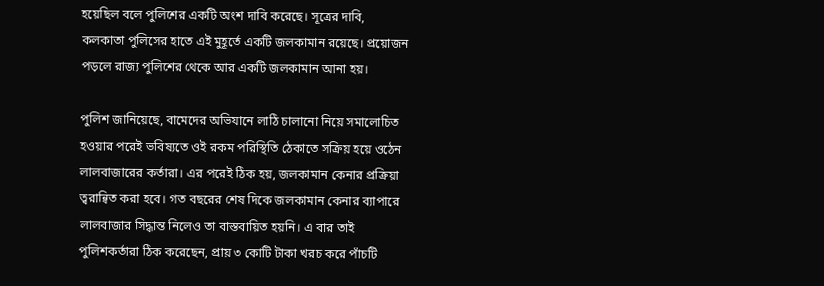হয়েছিল বলে পুলিশের একটি অংশ দাবি করেছে। সূত্রের দাবি, কলকাতা পুলিসের হাতে এই মুহূর্তে একটি জলকামান রয়েছে। প্রয়োজন পড়লে রাজ্য পুলিশের থেকে আর একটি জলকামান আনা হয়।

পুলিশ জানিয়েছে, বামেদের অভিযানে লাঠি চালানো নিয়ে সমালোচিত হওয়ার পরেই ভবিষ্যতে ওই রকম পরিস্থিতি ঠেকাতে সক্রিয় হয়ে ওঠেন লালবাজারের কর্তারা। এর পরেই ঠিক হয়, জলকামান কেনার প্রক্রিয়া ত্বরান্বিত করা হবে। গত বছরের শেষ দিকে জলকামান কেনার ব্যাপারে লালবাজার সিদ্ধান্ত নিলেও তা বাস্তবায়িত হয়নি। এ বার তাই পুলিশকর্তারা ঠিক করেছেন, প্রায় ৩ কোটি টাকা খরচ করে পাঁচটি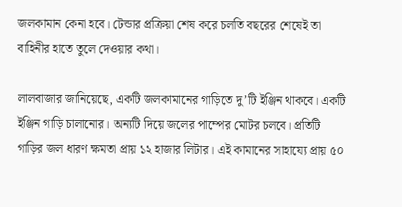জলকামান কেনা হবে। টেন্ডার প্রক্রিয়া শেষ করে চলতি বছরের শেষেই তা বাহিনীর হাতে তুলে দেওয়ার কথা।

লালবাজার জানিয়েছে, একটি জলকামানের গাড়িতে দু’টি ইঞ্জিন থাকবে। একটি ইঞ্জিন গাড়ি চালানোর। অন্যটি দিয়ে জলের পাম্পের মোটর চলবে। প্রতিটি গাড়ির জল ধারণ ক্ষমতা প্রায় ১২ হাজার লিটার। এই কামানের সাহায্যে প্রায় ৫০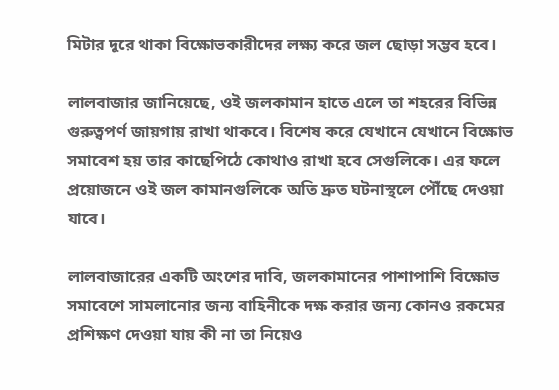মিটার দূরে থাকা বিক্ষোভকারীদের লক্ষ্য করে জল ছোড়া সম্ভব হবে।

লালবাজার জানিয়েছে, ওই জলকামান হাতে এলে তা শহরের বিভিন্ন গুরুত্বপর্ণ জায়গায় রাখা থাকবে। বিশেষ করে যেখানে যেখানে বিক্ষোভ সমাবেশ হয় তার কাছেপিঠে কোথাও রাখা হবে সেগুলিকে। এর ফলে প্রয়োজনে ওই জল কামানগুলিকে অতি দ্রুত ঘটনাস্থলে পৌঁছে দেওয়া যাবে।

লালবাজারের একটি অংশের দাবি, জলকামানের পাশাপাশি বিক্ষোভ সমাবেশে সামলানোর জন্য বাহিনীকে দক্ষ করার জন্য কোনও রকমের প্রশিক্ষণ দেওয়া যায় কী না তা নিয়েও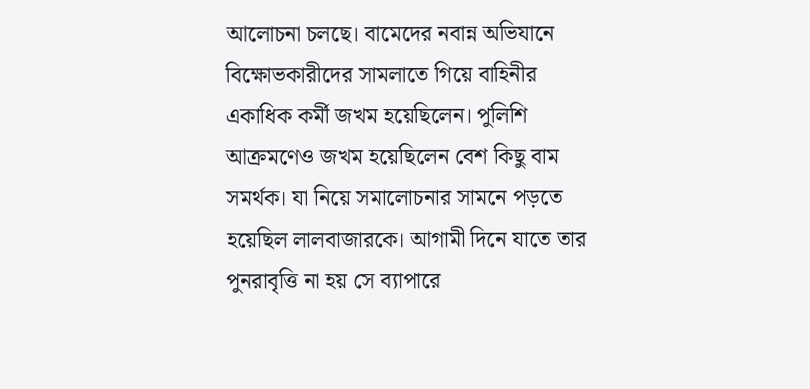আলোচনা চলছে। বামেদের নবান্ন অভিযানে বিক্ষোভকারীদের সামলাতে গিয়ে বাহিনীর একাধিক কর্মী জখম হয়েছিলেন। পুলিশি আক্রমণেও জখম হয়েছিলেন বেশ কিছু বাম সমর্থক। যা নিয়ে সমালোচনার সামনে পড়তে হয়েছিল লালবাজারকে। আগামী দিনে যাতে তার পুনরাবৃত্তি না হয় সে ব্যাপারে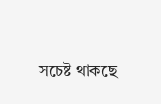সচেষ্ট থাকছে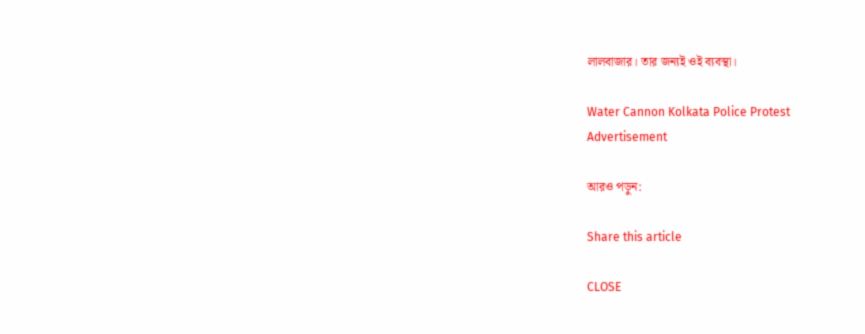লালবাজার। তার জন্যই ওই ব্যবস্থা।

Water Cannon Kolkata Police Protest
Advertisement

আরও পড়ুন:

Share this article

CLOSE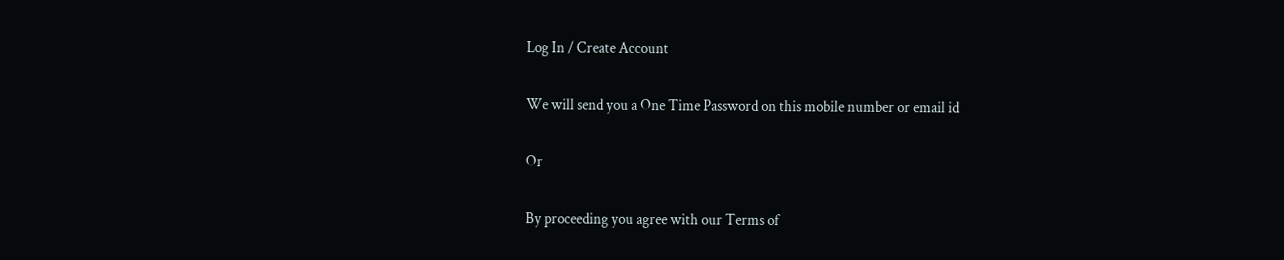Log In / Create Account

We will send you a One Time Password on this mobile number or email id

Or

By proceeding you agree with our Terms of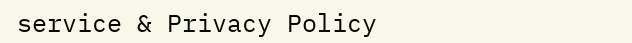service & Privacy Policy